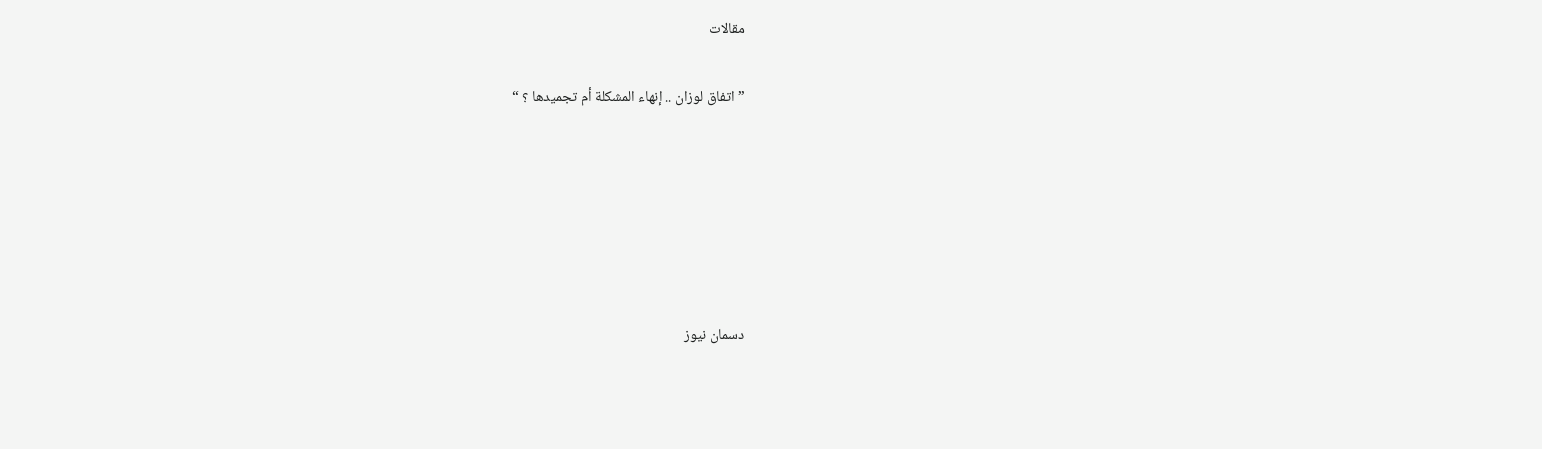مقالات

” اتفاق لوزان .. إنهاء المشکلة أم تجميدها ؟ “






دسمان نيوز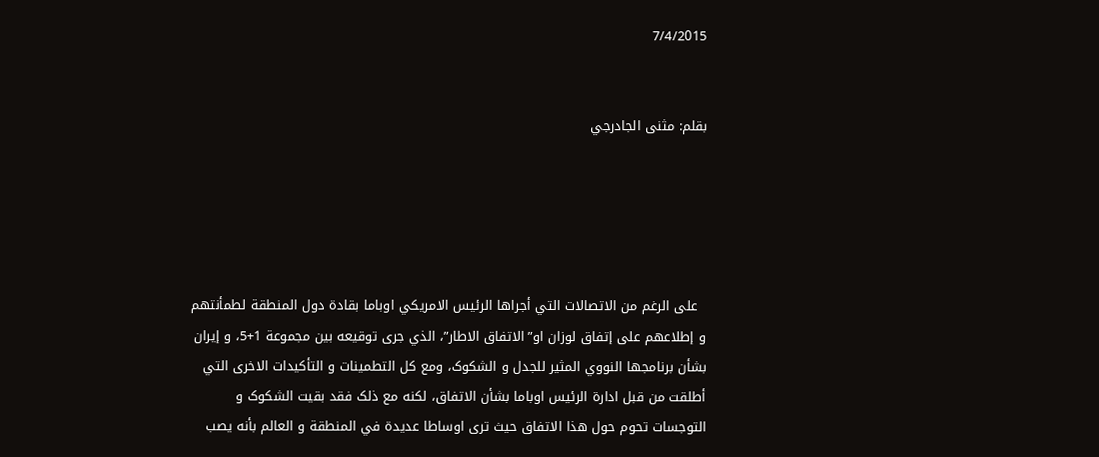7/4/2015


بقلم: مثنی الجادرجي





  علی الرغم من الاتصالات التي أجراها الرئيس الامريکي اوباما بقادة دول المنطقة لطمأنتهم و إطلاعهم علی إتفاق لوزان او”الاتفاق الاطار”، الذي جری توقيعه بين مجموعة 1+5، و إيران بشأن برنامجها النووي المثير للجدل و الشکوک، ومع کل التطمينات و التأکيدات الاخری التي أطلقت من قبل ادارة الرئيس اوباما بشأن الاتفاق، لکنه مع ذلک فقد بقيت الشکوک و التوجسات تحوم حول هذا الاتفاق حيث تری اوساطا عديدة في المنطقة و العالم بأنه يصب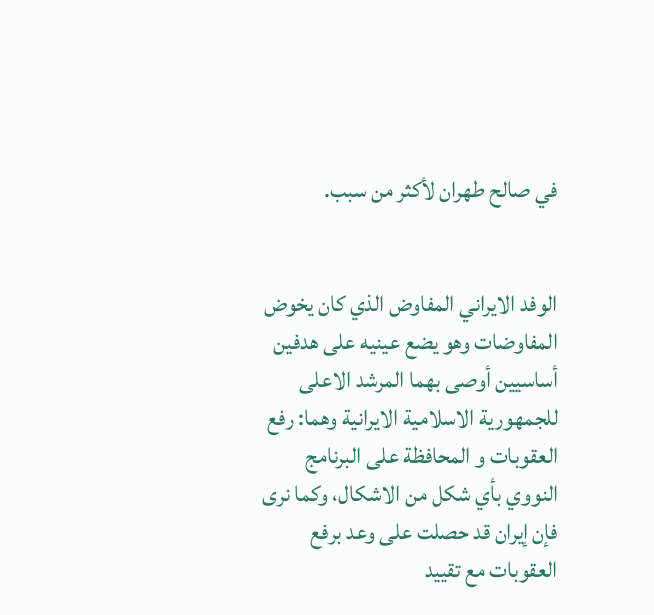في صالح طهران لأکثر من سبب.


الوفد الايراني المفاوض الذي کان يخوض المفاوضات وهو يضع عينيه علی هدفين أساسيين أوصی بهما المرشد الاعلی للجمهورية الاسلامية الايرانية وهما: رفع العقوبات و المحافظة علی البرنامج النووي بأي شکل من الاشکال، وکما نری فإن إيران قد حصلت علی وعد برفع العقوبات مع تقييد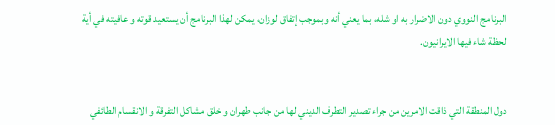البرنامج النووي دون الاضرار به او شله، بما يعني أنه وبموجب إتفاق لوزان، يمکن لهذا البرنامج أن يستعيد قوته و عافيته في أية لحظة شاء فيها الايرانيون.


دول المنطقة التي ذاقت الامرين من جراء تصدير التطرف الديني لها من جانب طهران و خلق مشاکل التفرقة و الانقسام الطائفي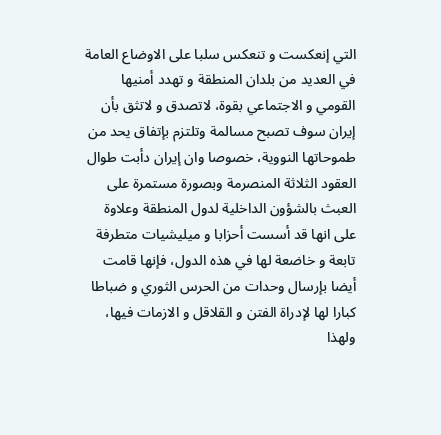التي إنعکست و تنعکس سلبا علی الاوضاع العامة في العديد من بلدان المنطقة و تهدد أمنيها القومي و الاجتماعي بقوة، لاتصدق و لاتثق بأن إيران سوف تصبح مسالمة وتلتزم بإتفاق يحد من طموحاتها النووية، خصوصا وان إيران دأبت طوال العقود الثلاثة المنصرمة وبصورة مستمرة علی العبث بالشؤون الداخلية لدول المنطقة وعلاوة علی انها قد أسست أحزابا و ميليشيات متطرفة تابعة و خاضعة لها في هذه الدول، فإنها قامت أيضا بإرسال وحدات من الحرس الثوري و ضباطا کبارا لها لإدراة الفتن و القلاقل و الازمات فيها، ولهذا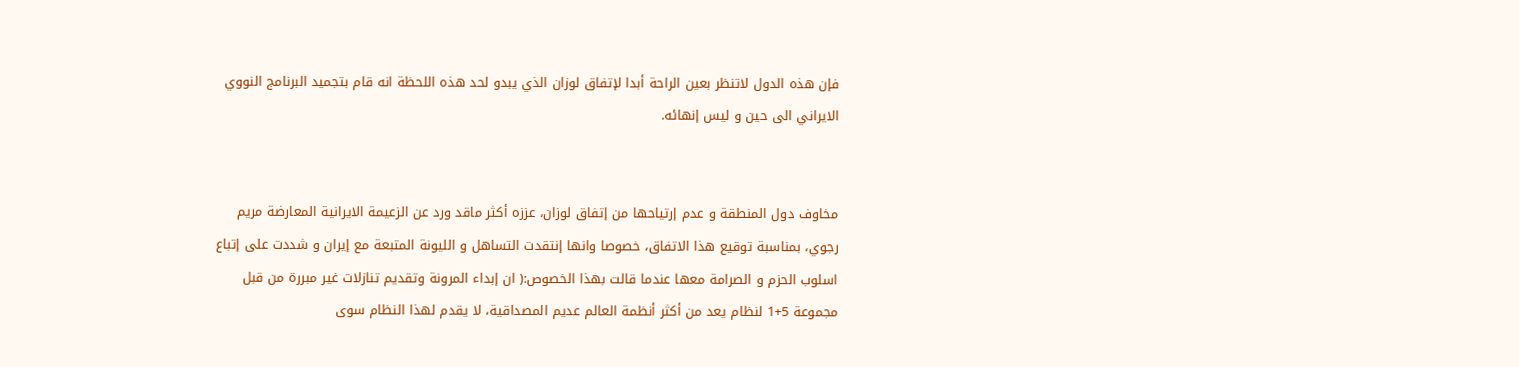فإن هذه الدول لاتنظر بعين الراحة أبدا لإتفاق لوزان الذي يبدو لحد هذه اللحظة انه قام بتجميد البرنامج النووي الايراني الی حين و ليس إنهائه.


مخاوف دول المنطقة و عدم إرتياحها من إتفاق لوزان، عززه أکثر ماقد ورد عن الزعيمة الايرانية المعارضة مريم رجوي، بمناسبة توقيع هذا الاتفاق، خصوصا وانها إنتقدت التساهل و الليونة المتبعة مع إيران و شددت علی إتباع اسلوب الحزم و الصرامة معها عندما قالت بهذا الخصوص:( ان إبداء المرونة وتقديم تنازلات غير مبررة من قبل مجموعة 5+1 لنظام يعد من أکثر أنظمة العالم عديم المصداقية، لا يقدم لهذا النظام سوی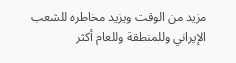مزيد من الوقت ويزيد مخاطره للشعب الإيراني وللمنطقة وللعام أکثر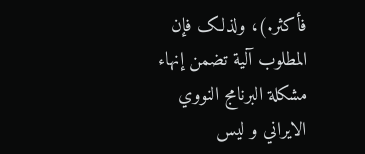فأکثر.)، ولذلک فإن المطلوب آلية تضمن إنهاء مشکلة البرنامج النووي الايراني و ليس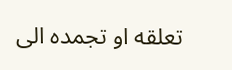تعلقه او تجمده الی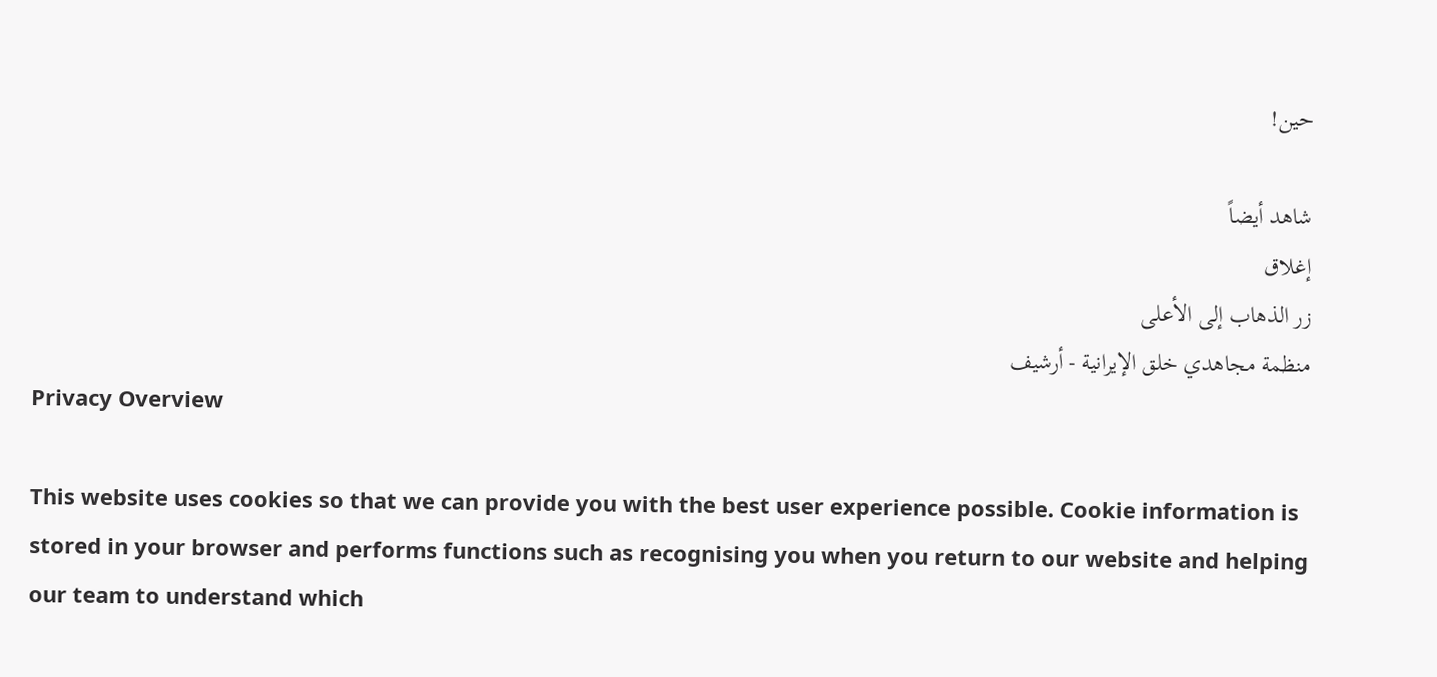حين!

شاهد أيضاً
إغلاق
زر الذهاب إلى الأعلى
منظمة مجاهدي خلق الإيرانية - أرشیف
Privacy Overview

This website uses cookies so that we can provide you with the best user experience possible. Cookie information is stored in your browser and performs functions such as recognising you when you return to our website and helping our team to understand which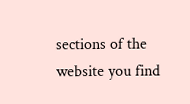sections of the website you find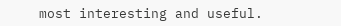most interesting and useful.